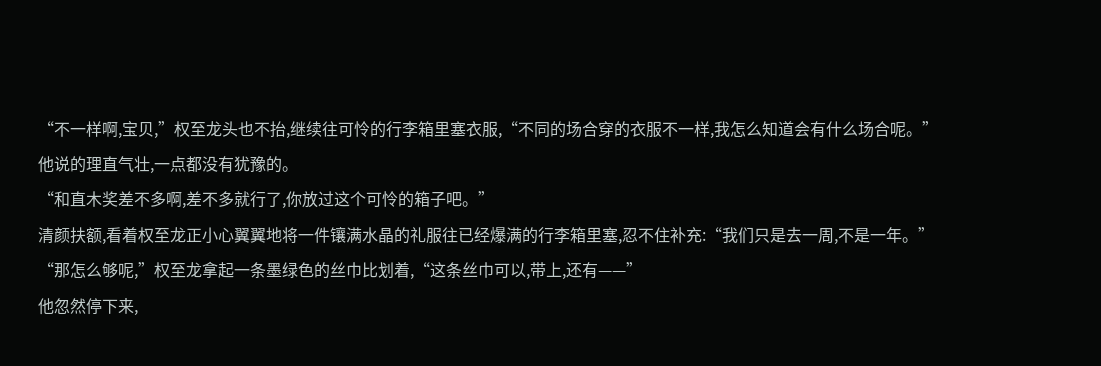“不一样啊,宝贝,”权至龙头也不抬,继续往可怜的行李箱里塞衣服,“不同的场合穿的衣服不一样,我怎么知道会有什么场合呢。”
他说的理直气壮,一点都没有犹豫的。
“和直木奖差不多啊,差不多就行了,你放过这个可怜的箱子吧。”
清颜扶额,看着权至龙正小心翼翼地将一件镶满水晶的礼服往已经爆满的行李箱里塞,忍不住补充:“我们只是去一周,不是一年。”
“那怎么够呢,”权至龙拿起一条墨绿色的丝巾比划着,“这条丝巾可以,带上,还有——”
他忽然停下来,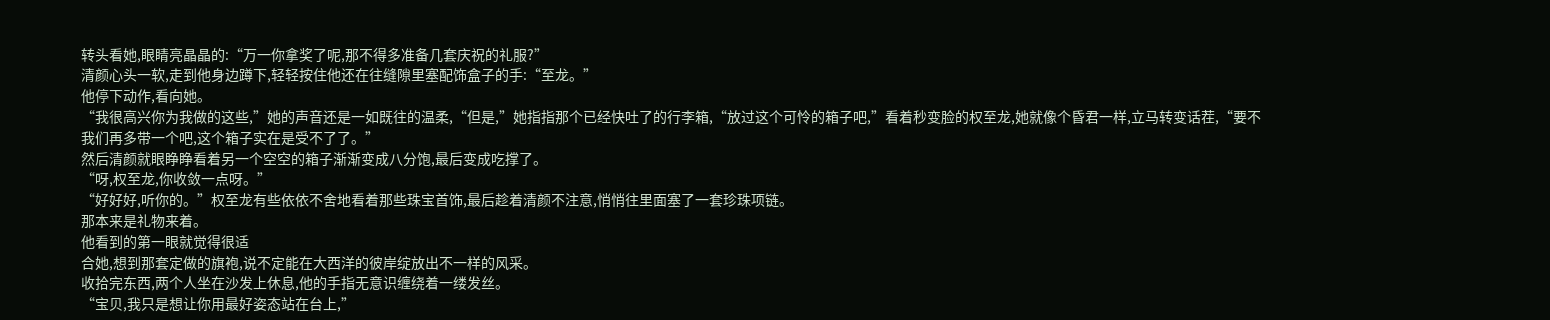转头看她,眼睛亮晶晶的:“万一你拿奖了呢,那不得多准备几套庆祝的礼服?”
清颜心头一软,走到他身边蹲下,轻轻按住他还在往缝隙里塞配饰盒子的手:“至龙。”
他停下动作,看向她。
“我很高兴你为我做的这些,”她的声音还是一如既往的温柔,“但是,”她指指那个已经快吐了的行李箱,“放过这个可怜的箱子吧,”看着秒变脸的权至龙,她就像个昏君一样,立马转变话茬,“要不我们再多带一个吧,这个箱子实在是受不了了。”
然后清颜就眼睁睁看着另一个空空的箱子渐渐变成八分饱,最后变成吃撑了。
“呀,权至龙,你收敛一点呀。”
“好好好,听你的。”权至龙有些依依不舍地看着那些珠宝首饰,最后趁着清颜不注意,悄悄往里面塞了一套珍珠项链。
那本来是礼物来着。
他看到的第一眼就觉得很适
合她,想到那套定做的旗袍,说不定能在大西洋的彼岸绽放出不一样的风采。
收拾完东西,两个人坐在沙发上休息,他的手指无意识缠绕着一缕发丝。
“宝贝,我只是想让你用最好姿态站在台上,”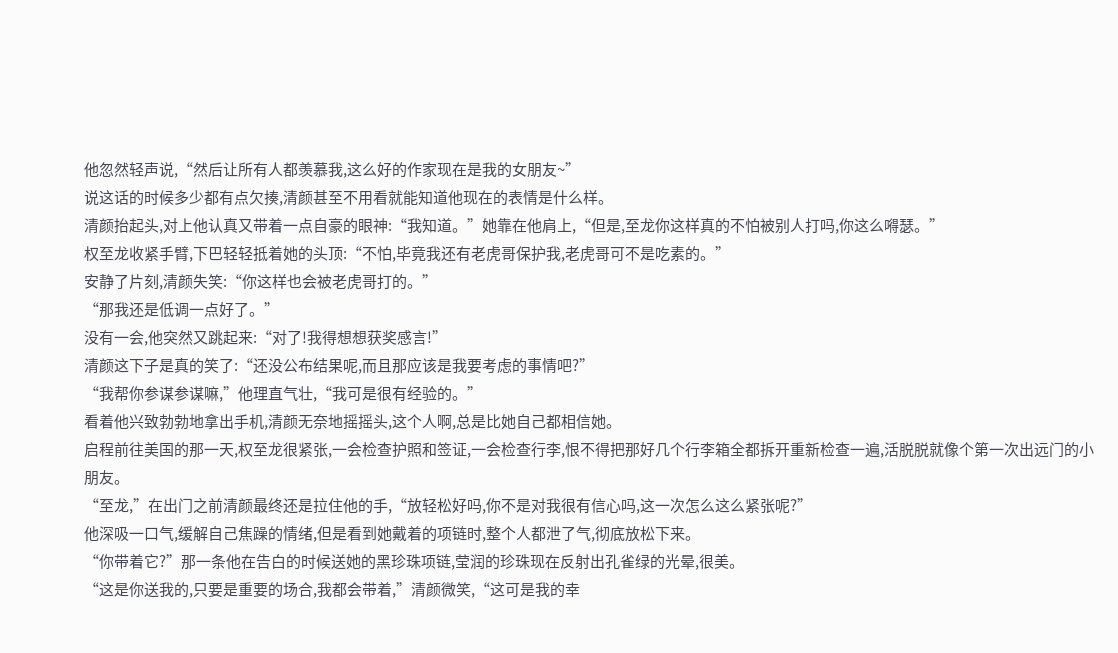他忽然轻声说,“然后让所有人都羡慕我,这么好的作家现在是我的女朋友~”
说这话的时候多少都有点欠揍,清颜甚至不用看就能知道他现在的表情是什么样。
清颜抬起头,对上他认真又带着一点自豪的眼神:“我知道。”她靠在他肩上,“但是,至龙你这样真的不怕被别人打吗,你这么嘚瑟。”
权至龙收紧手臂,下巴轻轻抵着她的头顶:“不怕,毕竟我还有老虎哥保护我,老虎哥可不是吃素的。”
安静了片刻,清颜失笑:“你这样也会被老虎哥打的。”
“那我还是低调一点好了。”
没有一会,他突然又跳起来:“对了!我得想想获奖感言!”
清颜这下子是真的笑了:“还没公布结果呢,而且那应该是我要考虑的事情吧?”
“我帮你参谋参谋嘛,”他理直气壮,“我可是很有经验的。”
看着他兴致勃勃地拿出手机,清颜无奈地摇摇头,这个人啊,总是比她自己都相信她。
启程前往美国的那一天,权至龙很紧张,一会检查护照和签证,一会检查行李,恨不得把那好几个行李箱全都拆开重新检查一遍,活脱脱就像个第一次出远门的小朋友。
“至龙,”在出门之前清颜最终还是拉住他的手,“放轻松好吗,你不是对我很有信心吗,这一次怎么这么紧张呢?”
他深吸一口气,缓解自己焦躁的情绪,但是看到她戴着的项链时,整个人都泄了气,彻底放松下来。
“你带着它?”那一条他在告白的时候送她的黑珍珠项链,莹润的珍珠现在反射出孔雀绿的光晕,很美。
“这是你送我的,只要是重要的场合,我都会带着,”清颜微笑,“这可是我的幸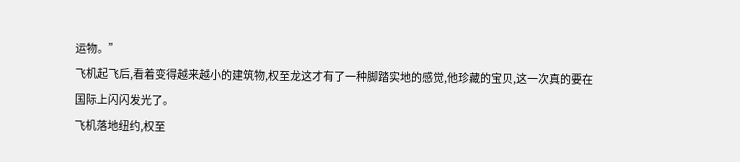运物。”
飞机起飞后,看着变得越来越小的建筑物,权至龙这才有了一种脚踏实地的感觉,他珍藏的宝贝,这一次真的要在国际上闪闪发光了。
飞机落地纽约,权至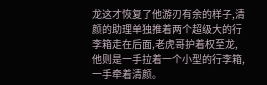龙这才恢复了他游刃有余的样子,清颜的助理单独推着两个超级大的行李箱走在后面,老虎哥护着权至龙,他则是一手拉着一个小型的行李箱,一手牵着清颜。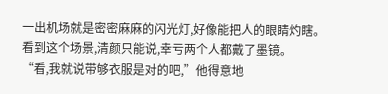一出机场就是密密麻麻的闪光灯,好像能把人的眼睛灼瞎。
看到这个场景,清颜只能说,幸亏两个人都戴了墨镜。
“看,我就说带够衣服是对的吧,”他得意地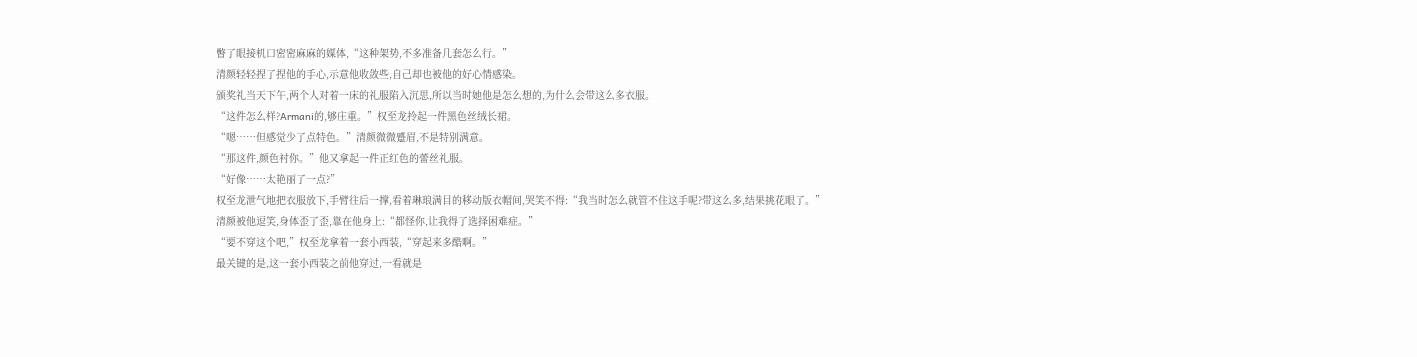瞥了眼接机口密密麻麻的媒体,“这种架势,不多准备几套怎么行。”
清颜轻轻捏了捏他的手心,示意他收敛些,自己却也被他的好心情感染。
颁奖礼当天下午,两个人对着一床的礼服陷入沉思,所以当时她他是怎么想的,为什么会带这么多衣服。
“这件怎么样?Armani的,够庄重。”权至龙拎起一件黑色丝绒长裙。
“嗯……但感觉少了点特色。”清颜微微蹙眉,不是特别满意。
“那这件,颜色衬你。”他又拿起一件正红色的蕾丝礼服。
“好像……太艳丽了一点?”
权至龙泄气地把衣服放下,手臂往后一撑,看着琳琅满目的移动版衣帽间,哭笑不得:“我当时怎么就管不住这手呢?带这么多,结果挑花眼了。”
清颜被他逗笑,身体歪了歪,靠在他身上:“都怪你,让我得了选择困难症。”
“要不穿这个吧,”权至龙拿着一套小西装,“穿起来多酷啊。”
最关键的是,这一套小西装之前他穿过,一看就是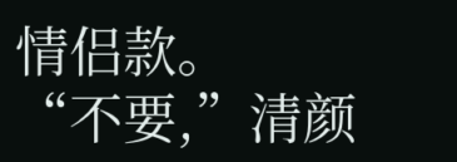情侣款。
“不要,”清颜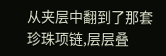从夹层中翻到了那套珍珠项链,层层叠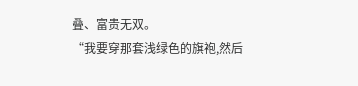叠、富贵无双。
“我要穿那套浅绿色的旗袍,然后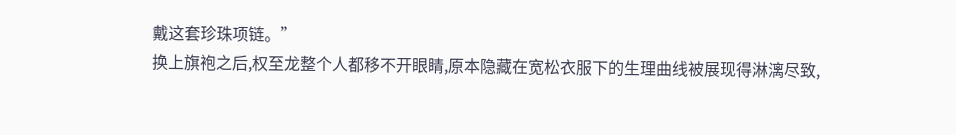戴这套珍珠项链。”
换上旗袍之后,权至龙整个人都移不开眼睛,原本隐藏在宽松衣服下的生理曲线被展现得淋漓尽致,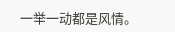一举一动都是风情。